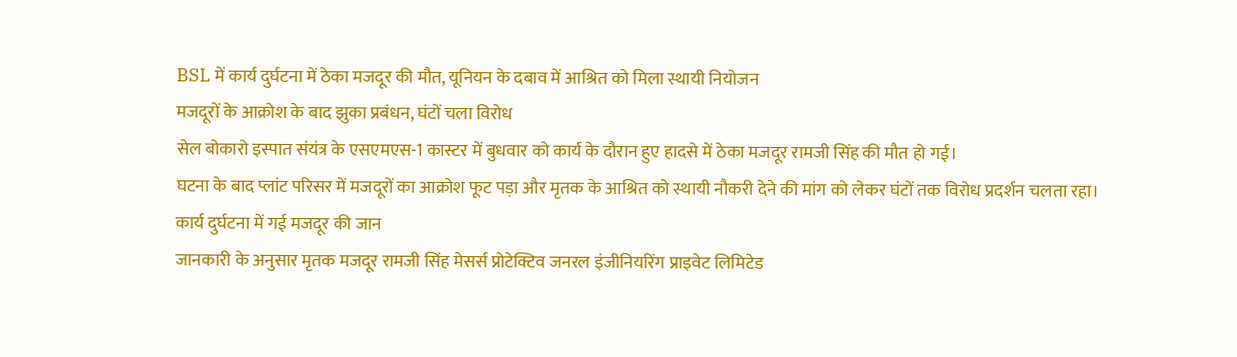BSL में कार्य दुर्घटना में ठेका मजदूर की मौत, यूनियन के दबाव में आश्रित को मिला स्थायी नियोजन
मजदूरों के आक्रोश के बाद झुका प्रबंधन, घंटों चला विरोध
सेल बोकारो इस्पात संयंत्र के एसएमएस-1 कास्टर में बुधवार को कार्य के दौरान हुए हादसे में ठेका मजदूर रामजी सिंह की मौत हो गई।
घटना के बाद प्लांट परिसर में मजदूरों का आक्रोश फूट पड़ा और मृतक के आश्रित को स्थायी नौकरी देने की मांग को लेकर घंटों तक विरोध प्रदर्शन चलता रहा।
कार्य दुर्घटना में गई मजदूर की जान
जानकारी के अनुसार मृतक मजदूर रामजी सिंह मेसर्स प्रोटेक्टिव जनरल इंजीनियरिंग प्राइवेट लिमिटेड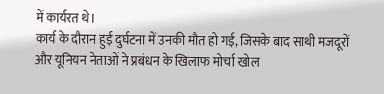में कार्यरत थे।
कार्य के दौरान हुई दुर्घटना में उनकी मौत हो गई, जिसके बाद साथी मजदूरों और यूनियन नेताओं ने प्रबंधन के खिलाफ मोर्चा खोल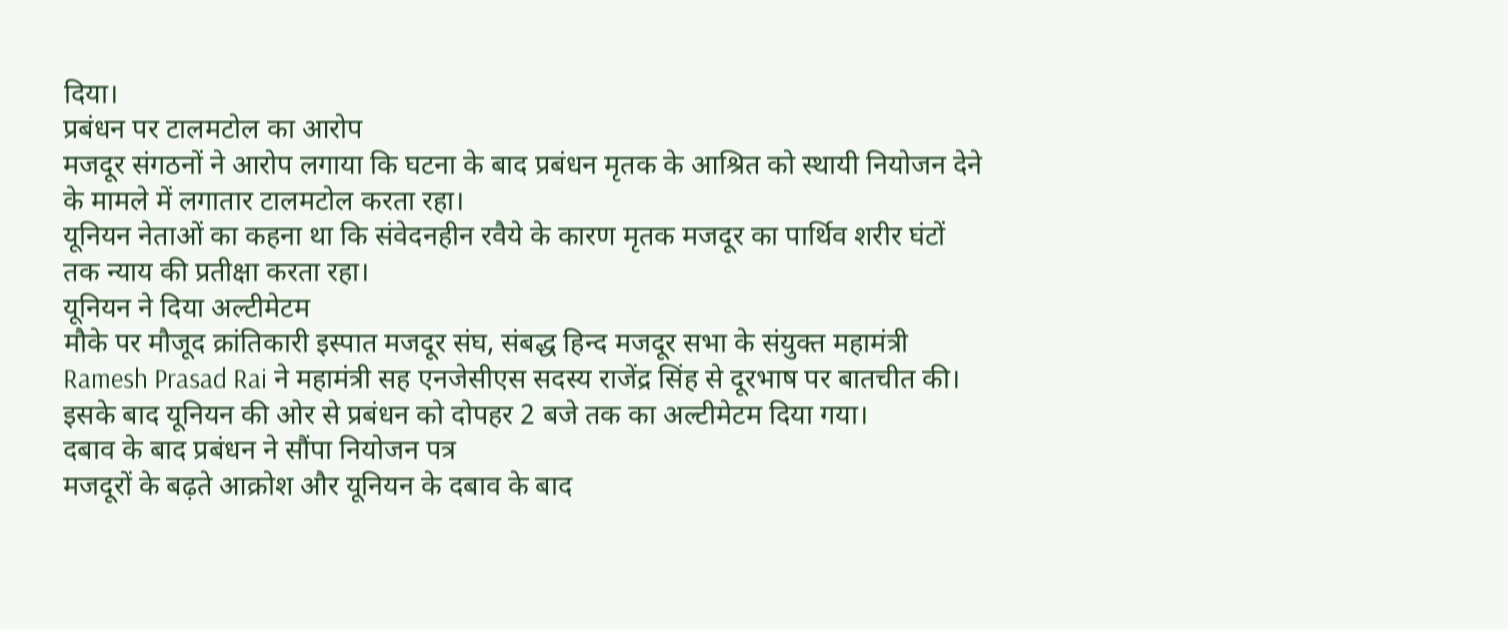दिया।
प्रबंधन पर टालमटोल का आरोप
मजदूर संगठनों ने आरोप लगाया कि घटना के बाद प्रबंधन मृतक के आश्रित को स्थायी नियोजन देने के मामले में लगातार टालमटोल करता रहा।
यूनियन नेताओं का कहना था कि संवेदनहीन रवैये के कारण मृतक मजदूर का पार्थिव शरीर घंटों तक न्याय की प्रतीक्षा करता रहा।
यूनियन ने दिया अल्टीमेटम
मौके पर मौजूद क्रांतिकारी इस्पात मजदूर संघ, संबद्ध हिन्द मजदूर सभा के संयुक्त महामंत्री Ramesh Prasad Rai ने महामंत्री सह एनजेसीएस सदस्य राजेंद्र सिंह से दूरभाष पर बातचीत की।
इसके बाद यूनियन की ओर से प्रबंधन को दोपहर 2 बजे तक का अल्टीमेटम दिया गया।
दबाव के बाद प्रबंधन ने सौंपा नियोजन पत्र
मजदूरों के बढ़ते आक्रोश और यूनियन के दबाव के बाद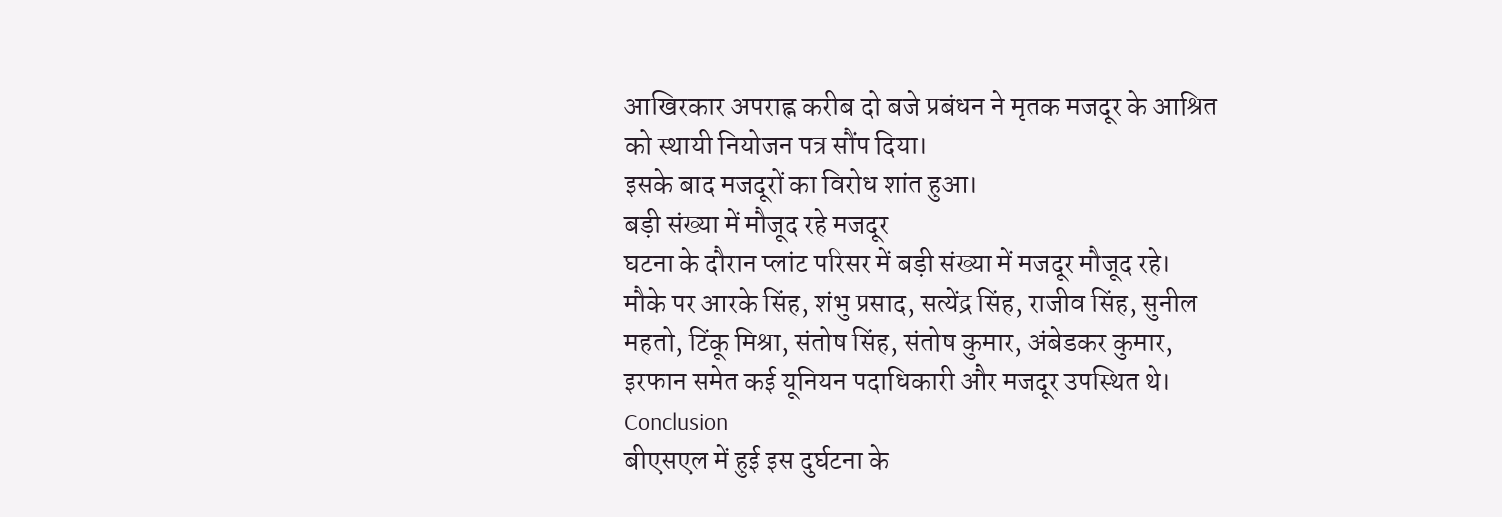आखिरकार अपराह्न करीब दो बजे प्रबंधन ने मृतक मजदूर के आश्रित को स्थायी नियोजन पत्र सौंप दिया।
इसके बाद मजदूरों का विरोध शांत हुआ।
बड़ी संख्या में मौजूद रहे मजदूर
घटना के दौरान प्लांट परिसर में बड़ी संख्या में मजदूर मौजूद रहे।
मौके पर आरके सिंह, शंभु प्रसाद, सत्येंद्र सिंह, राजीव सिंह, सुनील महतो, टिंकू मिश्रा, संतोष सिंह, संतोष कुमार, अंबेडकर कुमार, इरफान समेत कई यूनियन पदाधिकारी और मजदूर उपस्थित थे।
Conclusion
बीएसएल में हुई इस दुर्घटना के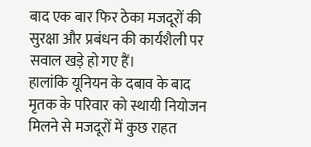बाद एक बार फिर ठेका मजदूरों की सुरक्षा और प्रबंधन की कार्यशैली पर सवाल खड़े हो गए हैं।
हालांकि यूनियन के दबाव के बाद मृतक के परिवार को स्थायी नियोजन मिलने से मजदूरों में कुछ राहत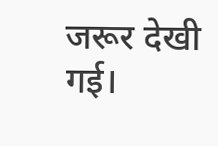जरूर देखी गई।